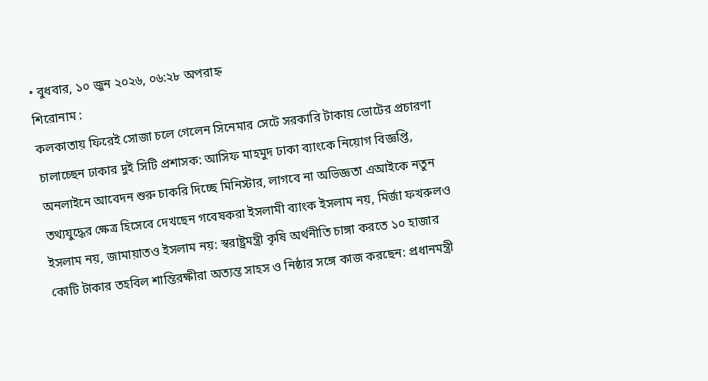• বুধবার, ১০ জুন ২০২৬, ০৬:২৮ অপরাহ্ন
শিরোনাম :
কলকাতায় ফিরেই সোজা চলে গেলেন সিনেমার সেটে সরকারি টাকায় ভোটের প্রচারণা চালাচ্ছেন ঢাকার দুই সিটি প্রশাসক: আসিফ মাহমুদ ঢাকা ব্যাংকে নিয়োগ বিজ্ঞপ্তি, অনলাইনে আবেদন শুরু চাকরি দিচ্ছে মিনিস্টার, লাগবে না অভিজ্ঞতা এআইকে নতুন তথ্যযুদ্ধের ক্ষেত্র হিসেবে দেখছেন গবেষকরা ইসলামী ব্যাংক ইসলাম নয়, মির্জা ফখরুলও ইসলাম নয়, জামায়াতও ইসলাম নয়: স্বরাষ্ট্রমন্ত্রী কৃষি অর্থনীতি চাঙ্গা করতে ১০ হাজার কোটি টাকার তহবিল শান্তিরক্ষীরা অত্যন্ত সাহস ও নিষ্ঠার সঙ্গে কাজ করছেন: প্রধানমন্ত্রী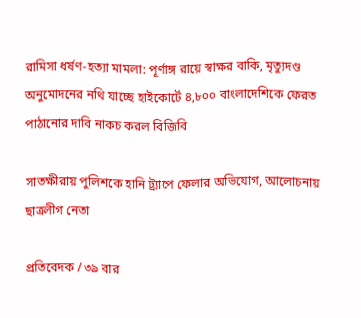রামিসা ধর্ষণ-হত্যা মামলা: পূর্ণাঙ্গ রায়ে স্বাক্ষর বাকি, মৃত্যুদণ্ড অনুমোদনের নথি যাচ্ছে হাইকোর্টে ৪,৮০০ বাংলাদেশিকে ফেরত পাঠানোর দাবি নাকচ করল বিজিবি

সাতক্ষীরায় পুলিশকে হানি ট্র্যাপে ফেলার অভিযোগ, আলোচনায় ছাত্রলীগ নেতা

প্রতিবেদক / ৩৯ বার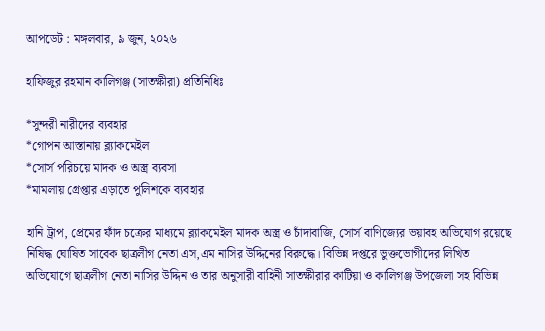আপডেট : মঙ্গলবার, ৯ জুন, ২০২৬

হাফিজুর রহমান কালিগঞ্জ (সাতক্ষীরা) প্রতিনিধিঃ

*সুন্দরী নারীদের ব্যবহার
*গোপন আস্তানায় ব্ল্যাকমেইল
*সোর্স পরিচয়ে মাদক ও অস্ত্র ব্যবসা
*মামলায় গ্রেপ্তার এড়াতে পুলিশকে ব্যবহার

হানি ট্রাপ, প্রেমের ফাঁদ চক্রের মাধ্যমে ব্ল্যাকমেইল মাদক অস্ত্র ও চাঁদাবাজি, সোর্স বাণিজ্যের ভয়াবহ অভিযোগ রয়েছে নিষিদ্ধ ঘোষিত সাবেক ছাত্রলীগ নেতা এস,এম নাসির উদ্দিনের বিরুদ্ধে। বিভিন্ন দপ্তরে ভুক্তভোগীদের লিখিত অভিযোগে ছাত্রলীগ নেতা নাসির উদ্দিন ও তার অনুসারী বাহিনী সাতক্ষীরার কাটিয়া ও কালিগঞ্জ উপজেলা সহ বিভিন্ন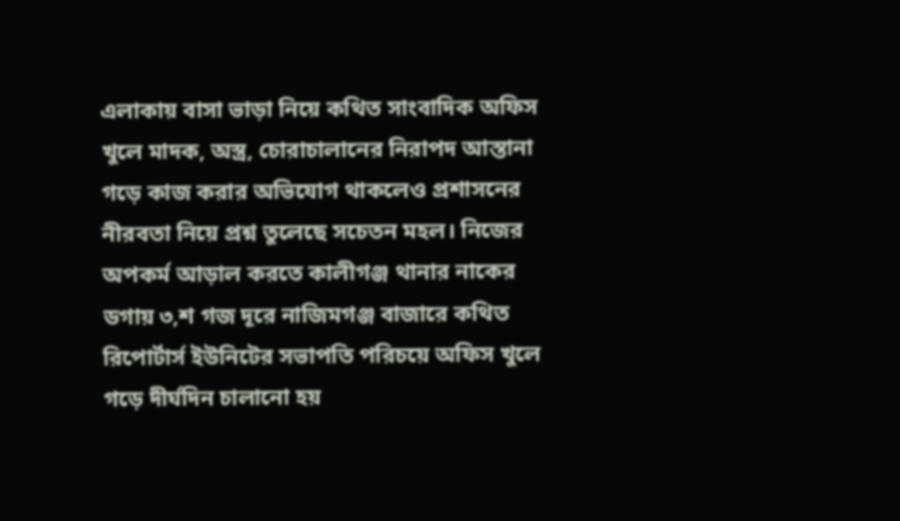এলাকায় বাসা ভাড়া নিয়ে কথিত সাংবাদিক অফিস খুলে মাদক, অস্ত্র, চোরাচালানের নিরাপদ আস্তানা গড়ে কাজ করার অভিযোগ থাকলেও প্রশাসনের নীরবতা নিয়ে প্রশ্ন তুলেছে সচেতন মহল। নিজের অপকর্ম আড়াল করতে কালীগঞ্জ থানার নাকের ডগায় ৩,শ গজ দূরে নাজিমগঞ্জ বাজারে কথিত রিপোর্টার্স ইউনিটের সভাপতি পরিচয়ে অফিস খুলে গড়ে দীর্ঘদিন চালানো হয়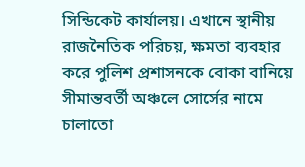সিন্ডিকেট কার্যালয়। এখানে স্থানীয় রাজনৈতিক পরিচয়, ক্ষমতা ব্যবহার করে পুলিশ প্রশাসনকে বোকা বানিয়ে সীমান্তবর্তী অঞ্চলে সোর্সের নামে চালাতো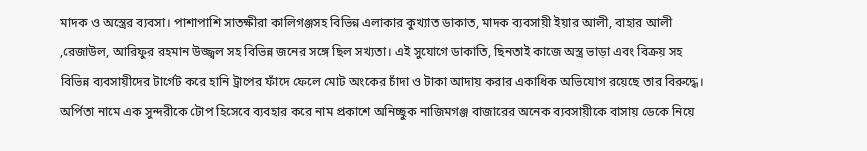মাদক ও অস্ত্রের ব্যবসা। পাশাপাশি সাতক্ষীরা কালিগঞ্জসহ বিভিন্ন এলাকার কুখ্যাত ডাকাত, মাদক ব্যবসায়ী ইয়ার আলী, বাহার আলী ,রেজাউল, আরিফুর রহমান উজ্জ্বল সহ বিভিন্ন জনের সঙ্গে ছিল সখ্যতা। এই সুযোগে ডাকাতি, ছিনতাই কাজে অস্ত্র ভাড়া এবং বিক্রয় সহ বিভিন্ন ব্যবসায়ীদের টার্গেট করে হানি ট্রাপের ফাঁদে ফেলে মোট অংকের চাঁদা ও টাকা আদায় করার একাধিক অভিযোগ রয়েছে তার বিরুদ্ধে। অর্পিতা নামে এক সুন্দরীকে টোপ হিসেবে ব্যবহার করে নাম প্রকাশে অনিচ্ছুক নাজিমগঞ্জ বাজারের অনেক ব্যবসায়ীকে বাসায় ডেকে নিয়ে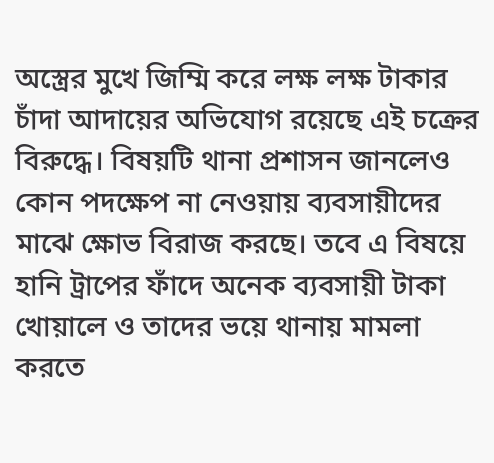অস্ত্রের মুখে জিম্মি করে লক্ষ লক্ষ টাকার চাঁদা আদায়ের অভিযোগ রয়েছে এই চক্রের বিরুদ্ধে। বিষয়টি থানা প্রশাসন জানলেও কোন পদক্ষেপ না নেওয়ায় ব্যবসায়ীদের মাঝে ক্ষোভ বিরাজ করছে। তবে এ বিষয়ে হানি ট্রাপের ফাঁদে অনেক ব্যবসায়ী টাকা খোয়ালে ও তাদের ভয়ে থানায় মামলা করতে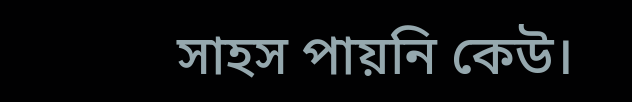সাহস পায়নি কেউ।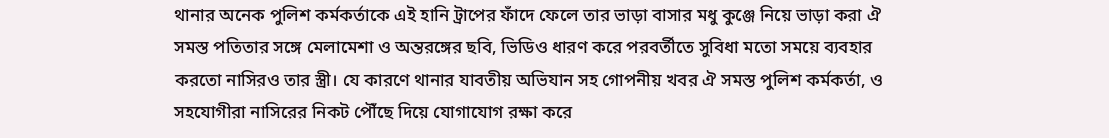থানার অনেক পুলিশ কর্মকর্তাকে এই হানি ট্রাপের ফাঁদে ফেলে তার ভাড়া বাসার মধু কুঞ্জে নিয়ে ভাড়া করা ঐ সমস্ত পতিতার সঙ্গে মেলামেশা ও অন্তরঙ্গের ছবি, ভিডিও ধারণ করে পরবর্তীতে সুবিধা মতো সময়ে ব্যবহার করতো নাসিরও তার স্ত্রী। যে কারণে থানার যাবতীয় অভিযান সহ গোপনীয় খবর ঐ সমস্ত পুলিশ কর্মকর্তা, ও সহযোগীরা নাসিরের নিকট পৌঁছে দিয়ে যোগাযোগ রক্ষা করে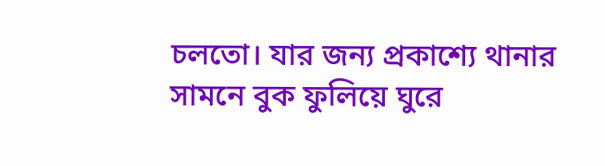চলতো। যার জন্য প্রকাশ্যে থানার সামনে বুক ফুলিয়ে ঘুরে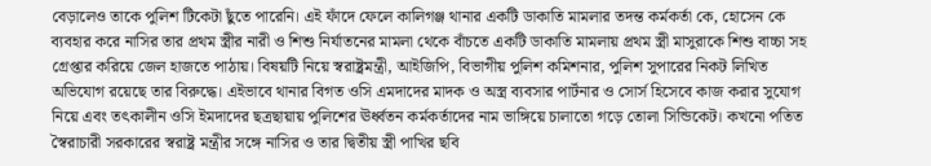বেড়ালেও তাকে পুলিশ টিকেটা ছুঁতে পারেনি। এই ফাঁদে ফেলে কালিগঞ্জ থানার একটি ডাকাতি মামলার তদন্ত কর্মকর্তা কে, হোসেন কে ব্যবহার করে নাসির তার প্রথম স্ত্রীর নারী ও শিশু নির্যাতনের মামলা থেকে বাঁচতে একটি ডাকাতি মামলায় প্রথম স্ত্রী মাসুরাকে শিশু বাচ্চা সহ গ্রেপ্তার করিয়ে জেল হাজতে পাঠায়। বিষয়টি নিয়ে স্বরাষ্ট্রমন্ত্রী, আইজিপি, বিভাগীয় পুলিশ কমিশনার, পুলিশ সুপারের নিকট লিখিত অভিযোগ রয়েছে তার বিরুদ্ধে। এইভাবে থানার বিগত ওসি এমদাদের মাদক ও অস্ত্র ব্যবসার পার্টনার ও সোর্স হিসেবে কাজ করার সুযোগ নিয়ে এবং তৎকালীন ওসি ইমদাদের ছত্রছায়ায় পুলিশের ঊর্ধ্বতন কর্মকর্তাদের নাম ভাঙ্গিয়ে চালাতো গড়ে তোলা সিন্ডিকেট। কখনো পতিত স্বৈরাচারী সরকারের স্বরাষ্ট্র মন্ত্রীর সঙ্গে নাসির ও তার দ্বিতীয় স্ত্রী পাখির ছবি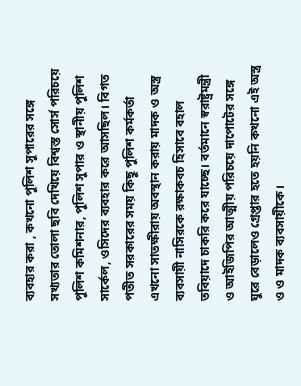ব্যবহার করা , কখনো পুলিশ সুপারের সঙ্গে সখ্যতার তোলা ছবি দেখিয়ে বিশ্বস্ত সোর্স পরিচয়ে পুলিশ কমিশনার, পুলিশ সুপার ও স্থানীয় পুলিশ সার্কেল, ওসিদের ব্যবহার করে আসছিল। বিগত পতীত সরকারের সময় কিছু পুলিশ কর্মকর্তা এখনো সাতক্ষীরায় অবস্থান করায় মাদক ও অস্ত্র ব্যবসায়ী নাসিরকে রক্ষাকবচ হিসাবে বহাল তবিয়াদে চাকরি করে যাচ্ছে। বর্তমানে স্বরাষ্ট্রমন্ত্রী ও আইজিপির আত্মীয় পরিচয়ে দাপোটের সঙ্গে ঘুরে বেড়ালেও গ্রেপ্তার হতে হয়নি কখনো এই অস্ত্র ও ও মাদক ব্যবসায়ীকে।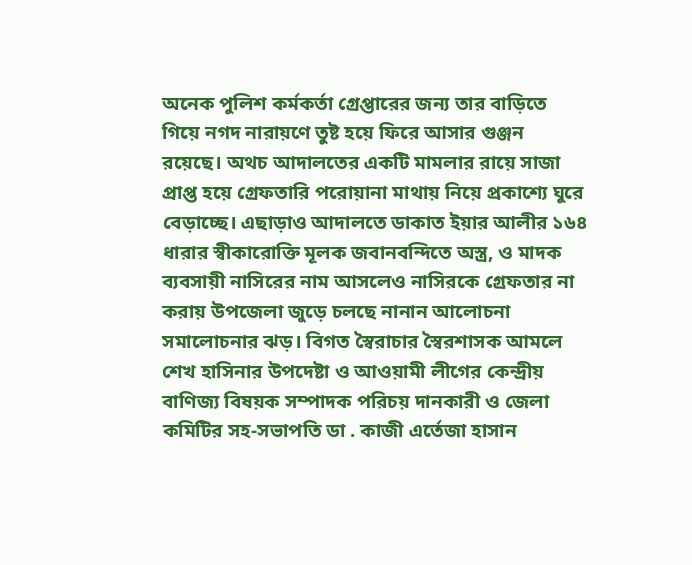অনেক পুলিশ কর্মকর্তা গ্রেপ্তারের জন্য তার বাড়িতে গিয়ে নগদ নারায়ণে তুষ্ট হয়ে ফিরে আসার গুঞ্জন রয়েছে। অথচ আদালতের একটি মামলার রায়ে সাজা প্রাপ্ত হয়ে গ্রেফতারি পরোয়ানা মাথায় নিয়ে প্রকাশ্যে ঘুরে বেড়াচ্ছে। এছাড়াও আদালতে ডাকাত ইয়ার আলীর ১৬৪ ধারার স্বীকারোক্তি মূলক জবানবন্দিতে অস্ত্র, ও মাদক ব্যবসায়ী নাসিরের নাম আসলেও নাসিরকে গ্রেফতার না করায় উপজেলা জুড়ে চলছে নানান আলোচনা সমালোচনার ঝড়। বিগত স্বৈরাচার স্বৈরশাসক আমলে শেখ হাসিনার উপদেষ্টা ও আওয়ামী লীগের কেন্দ্রীয় বাণিজ্য বিষয়ক সম্পাদক পরিচয় দানকারী ও জেলা কমিটির সহ-সভাপতি ডা . কাজী এর্তেজা হাসান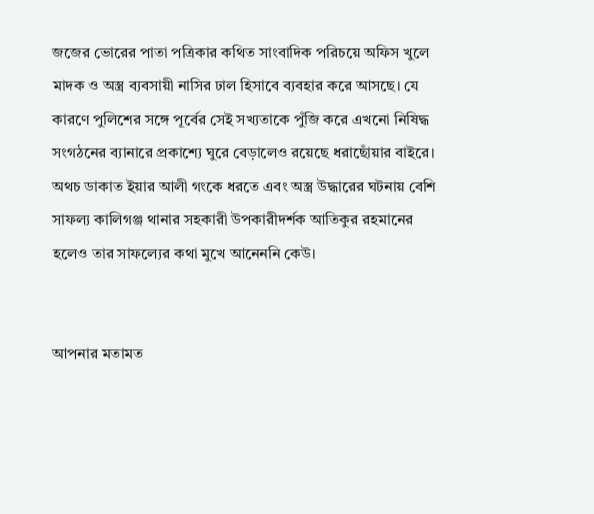জজের ভোরের পাতা পত্রিকার কথিত সাংবাদিক পরিচয়ে অফিস খুলে মাদক ও অস্ত্র ব্যবসায়ী নাসির ঢাল হিসাবে ব্যবহার করে আসছে। যে কারণে পুলিশের সঙ্গে পূর্বের সেই সখ্যতাকে পুঁজি করে এখনো নিষিদ্ধ সংগঠনের ব্যানারে প্রকাশ্যে ঘুরে বেড়ালেও রয়েছে ধরাছোঁয়ার বাইরে। অথচ ডাকাত ইয়ার আলী গংকে ধরতে এবং অস্ত্র উদ্ধারের ঘটনায় বেশি সাফল্য কালিগঞ্জ থানার সহকারী উপকারীদর্শক আতিকুর রহমানের হলেও তার সাফল্যের কথা মুখে আনেননি কেউ।


আপনার মতামত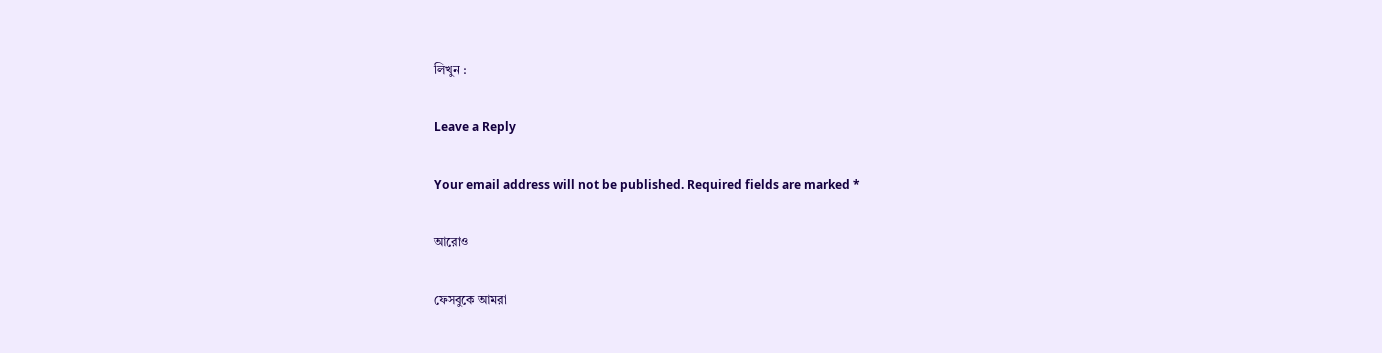লিখুন :

Leave a Reply

Your email address will not be published. Required fields are marked *

আরোও

ফেসবুকে আমরা